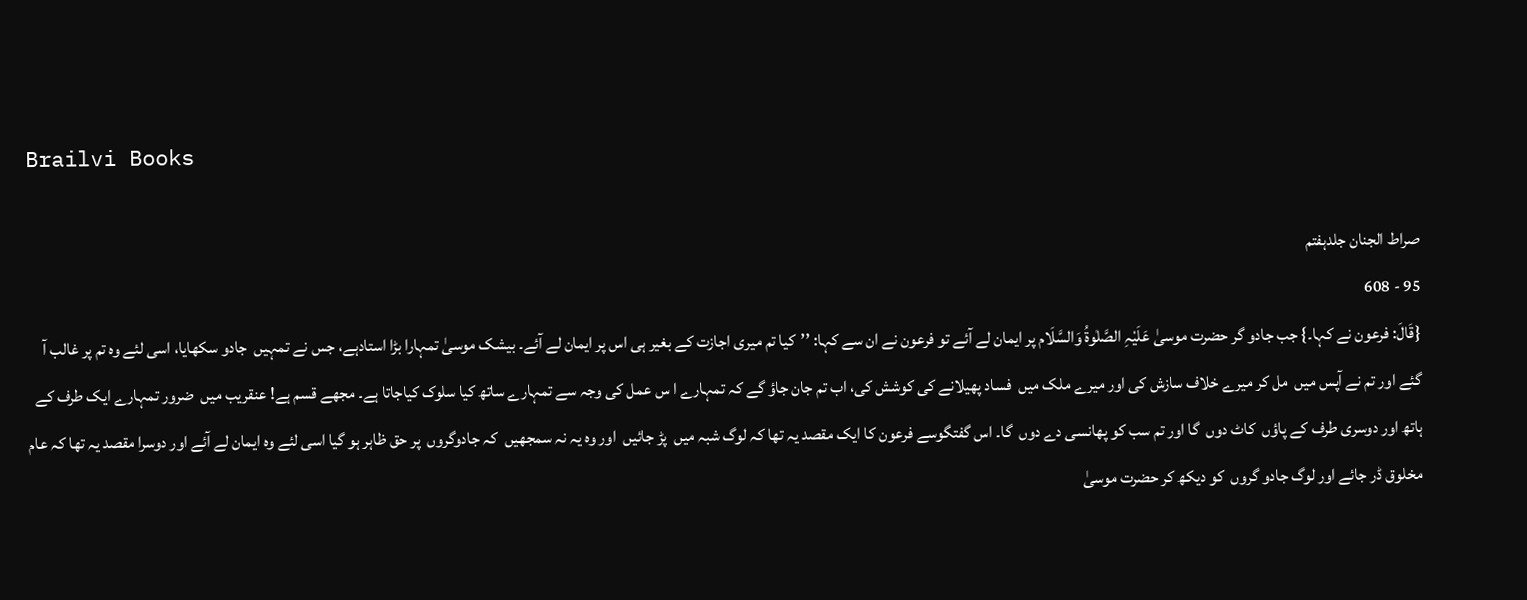Brailvi Books

صراط الجنان جلدہفتم
95 - 608
{قَالَ: فرعون نے کہا۔} جب جادو گر حضرت موسیٰ عَلَیْہِ الصَّلٰوۃُ وَالسَّلَام پر ایمان لے آئے تو فرعون نے ان سے کہا: ’’کیا تم میری اجازت کے بغیر ہی اس پر ایمان لے آئے۔ بیشک موسیٰ تمہارا بڑا استادہے، جس نے تمہیں  جادو سکھایا، اسی لئے وہ تم پر غالب آ گئے اور تم نے آپس میں  مل کر میرے خلاف سازش کی اور میرے ملک میں  فساد پھیلانے کی کوشش کی، اب تم جان جاؤ گے کہ تمہارے ا س عمل کی وجہ سے تمہارے ساتھ کیا سلوک کیاجاتا ہے۔ مجھے قسم ہے! عنقریب میں  ضرور تمہارے ایک طرف کے ہاتھ اور دوسری طرف کے پاؤں  کاٹ دوں  گا اور تم سب کو پھانسی دے دوں  گا۔ اس گفتگوسے فرعون کا ایک مقصد یہ تھا کہ لوگ شبہ میں  پڑ جائیں  اور وہ یہ نہ سمجھیں  کہ جادوگروں  پر حق ظاہر ہو گیا اسی لئے وہ ایمان لے آئے اور دوسرا مقصد یہ تھا کہ عام مخلوق ڈر جائے اور لوگ جادو گروں  کو دیکھ کر حضرت موسیٰ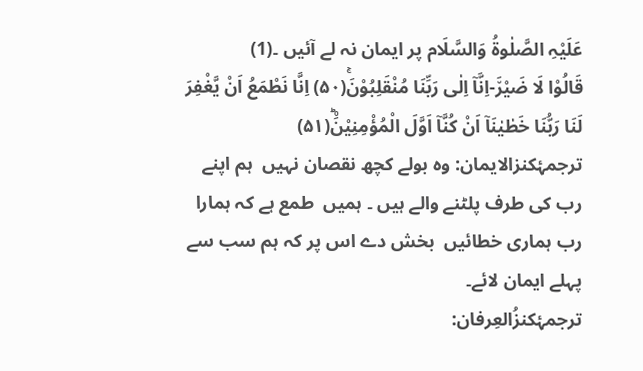عَلَیْہِ الصَّلٰوۃُ وَالسَّلَام پر ایمان نہ لے آئیں ۔(1)
قَالُوْا لَا ضَیْرَ٘-اِنَّاۤ اِلٰى رَبِّنَا مُنْقَلِبُوْنَۚ(۵۰) اِنَّا نَطْمَعُ اَنْ یَّغْفِرَ لَنَا رَبُّنَا خَطٰیٰنَاۤ اَنْ كُنَّاۤ اَوَّلَ الْمُؤْمِنِیْنَؕ۠(۵۱)
ترجمۂکنزالایمان: وہ بولے کچھ نقصان نہیں  ہم اپنے رب کی طرف پلٹنے والے ہیں ۔ ہمیں  طمع ہے کہ ہمارا رب ہماری خطائیں  بخش دے اس پر کہ ہم سب سے پہلے ایمان لائے۔
ترجمۂکنزُالعِرفان: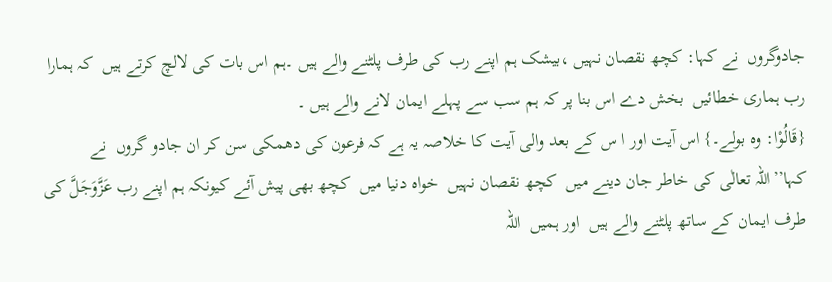جادوگروں  نے کہا: کچھ نقصان نہیں ،بیشک ہم اپنے رب کی طرف پلٹنے والے ہیں ۔ہم اس بات کی لالچ کرتے ہیں  کہ ہمارا رب ہماری خطائیں  بخش دے اس بنا پر کہ ہم سب سے پہلے ایمان لانے والے ہیں ۔
{قَالُوْا: وہ بولے۔} اس آیت اور ا س کے بعد والی آیت کا خلاصہ یہ ہے کہ فرعون کی دھمکی سن کر ان جادو گروں  نے کہا’’اللہ تعالٰی کی خاطر جان دینے میں  کچھ نقصان نہیں  خواہ دنیا میں  کچھ بھی پیش آئے کیونکہ ہم اپنے رب عَزَّوَجَلَّ کی طرف ایمان کے ساتھ پلٹنے والے ہیں  اور ہمیں  اللہ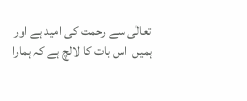تعالٰی سے رحمت کی امید ہے اور ہمیں  اس بات کا لالچ ہے کہ ہمارا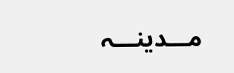مـــدینـــہ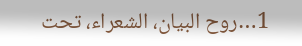1…روح البیان، الشعراء، تحت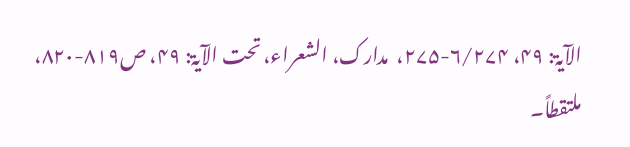الآیۃ: ۴۹، ۶/۲۷۴-۲۷۵،  مدارک، الشعراء، تحت الآیۃ: ۴۹، ص۸۱۹-۸۲۰، ملتقطاً۔